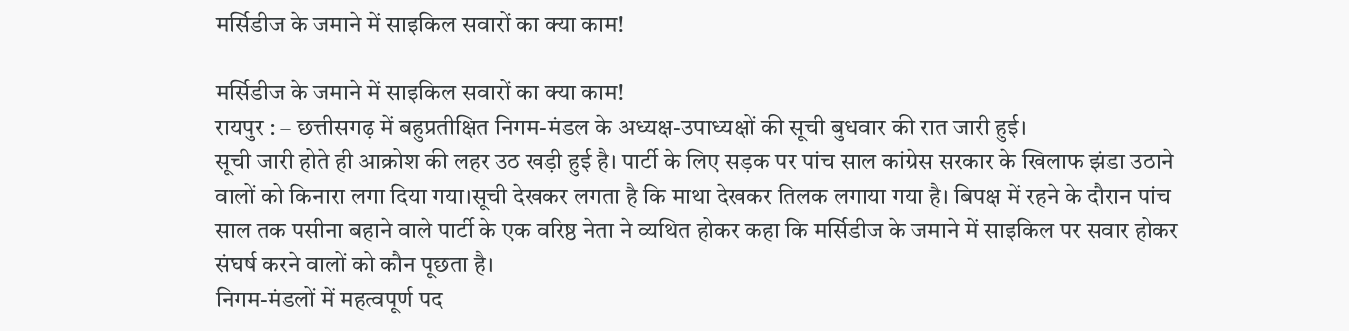मर्सिडीज के जमाने में साइकिल सवारों का क्या काम!

मर्सिडीज के जमाने में साइकिल सवारों का क्या काम!
रायपुर : – छत्तीसगढ़ में बहुप्रतीक्षित निगम-मंडल के अध्यक्ष-उपाध्यक्षों की सूची बुधवार की रात जारी हुई।
सूची जारी होते ही आक्रोश की लहर उठ खड़ी हुई है। पार्टी के लिए सड़क पर पांच साल कांग्रेस सरकार के खिलाफ झंडा उठाने वालों को किनारा लगा दिया गया।सूची देखकर लगता है कि माथा देखकर तिलक लगाया गया है। बिपक्ष में रहने के दौरान पांच साल तक पसीना बहाने वाले पार्टी के एक वरिष्ठ नेता ने व्यथित होकर कहा कि मर्सिडीज के जमाने में साइकिल पर सवार होकर संघर्ष करने वालों को कौन पूछता है।
निगम-मंडलों में महत्वपूर्ण पद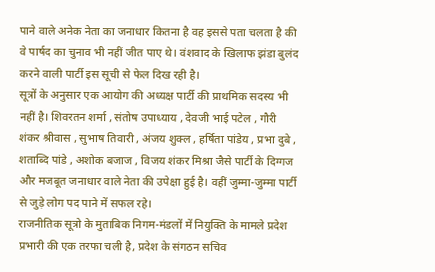पाने वाले अनेक नेता का जनाधार कितना है वह इससे पता चलता है की वे पार्षद का चुनाव भी नहीं जीत पाए थे। वंशवाद के खिलाफ झंडा बुलंद करने वाली पार्टी इस सूची से फेल दिख रही है।
सूत्रों के अनुसार एक आयोग की अध्यक्ष पार्टी की प्राथमिक सदस्य भी नहीं है। शिवरतन शर्मा , संतोष उपाध्याय , देवजी भाई पटेल , गौरी शंकर श्रीवास , सुभाष तिवारी , अंजय शुक्ल , हर्षिता पांडेय , प्रभा दुबे , शताब्दि पांडे , अशोक बजाज , विजय शंकर मिश्रा जैसे पार्टी के दिग्गज और मजबूत जनाधार वाले नेता की उपेक्षा हुई है। वहीं जुम्मा-जुम्मा पार्टी से जुड़े लोग पद पाने में सफल रहे।
राजनीतिक सूत्रो के मुताबिक निगम-मंडलों में नियुक्ति के मामले प्रदेश प्रभारी की एक तरफा चली है, प्रदेश के संगठन सचिव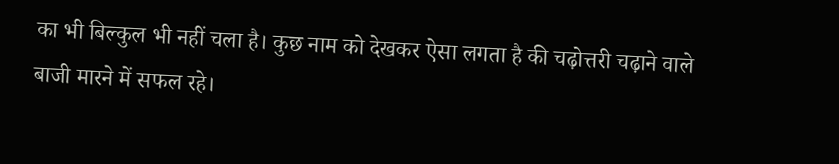का भी बिल्कुल भी नहीं चला है। कुछ नाम को देखकर ऐसा लगता है की चढ़ोत्तरी चढ़ाने वाले बाजी मारने में सफल रहे।